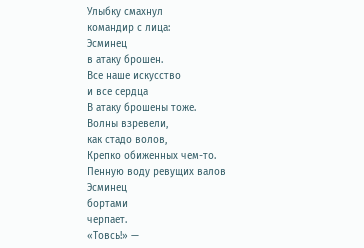Улыбку смахнул
командир с лица:
Эсминец
в атаку брошен.
Все наше искусство
и все сердца
В атаку брошены тоже.
Волны взревели,
как стадо волов,
Крепко обиженных чем-то.
Пенную воду ревущих валов
Эсминец
бортами
черпает.
«Товсь!» —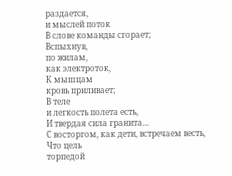раздается,
и мыслей поток
В слове команды сгорает;
Вспыхнув,
по жилам,
как электроток,
К мышцам
кровь приливает;
В теле
и легкость полета есть,
И твердая сила гранита…
С восторгом, как дети, встречаем весть,
Что цель
торпедой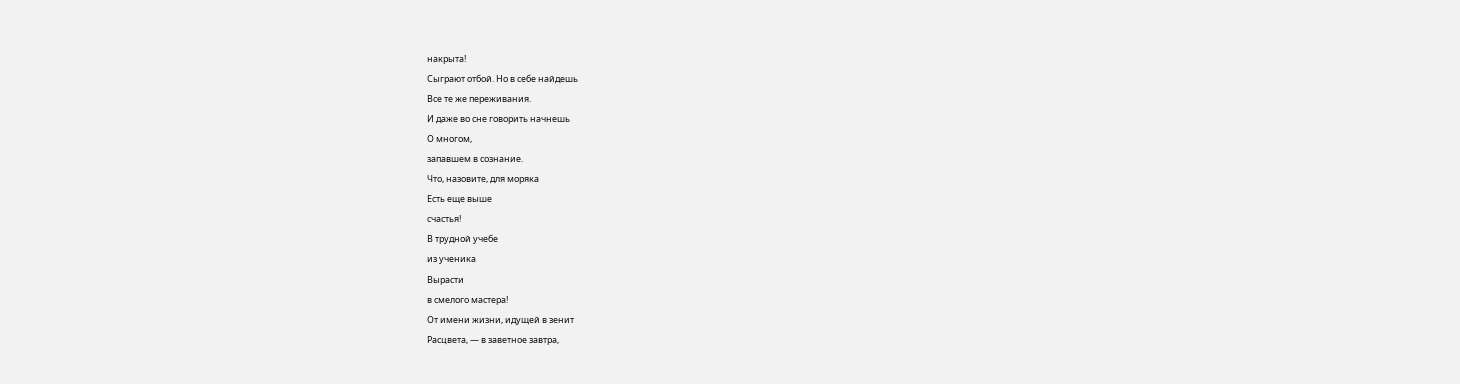накрыта!
Сыграют отбой. Но в себе найдешь
Все те же переживания.
И даже во сне говорить начнешь
О многом,
запавшем в сознание.
Что, назовите, для моряка
Есть еще выше
счастья!
В трудной учебе
из ученика
Вырасти
в смелого мастера!
От имени жизни, идущей в зенит
Расцвета, — в заветное завтра,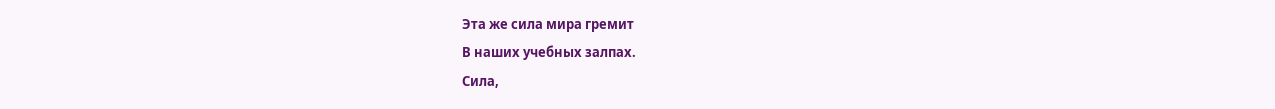Эта же сила мира гремит
В наших учебных залпах.
Сила,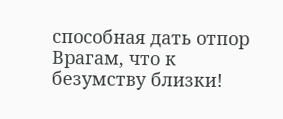способная дать отпор
Врагам, что к безумству близки!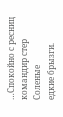…Спокойно с ресниц
командир стер
Соленые
едкие брызги.